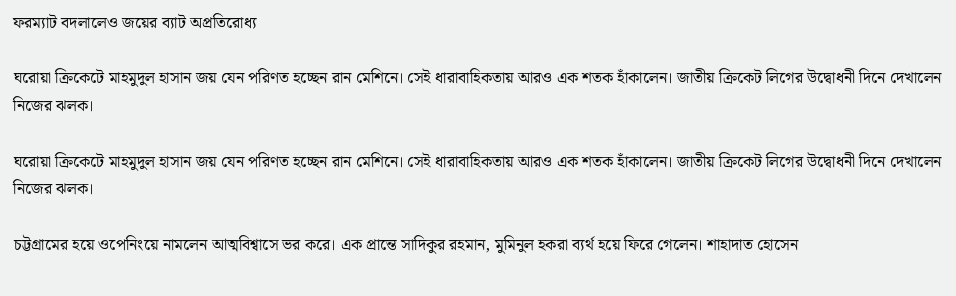ফরম্যাট বদলালেও জয়ের ব্যাট অপ্রতিরোধ্য

ঘরোয়া ক্রিকেটে মাহমুদুল হাসান জয় যেন পরিণত হচ্ছেন রান মেশিনে। সেই ধারাবাহিকতায় আরও এক শতক হাঁকালেন। জাতীয় ক্রিকেট লিগের উদ্বোধনী দিনে দেখালেন নিজের ঝলক।

ঘরোয়া ক্রিকেটে মাহমুদুল হাসান জয় যেন পরিণত হচ্ছেন রান মেশিনে। সেই ধারাবাহিকতায় আরও এক শতক হাঁকালেন। জাতীয় ক্রিকেট লিগের উদ্বোধনী দিনে দেখালেন নিজের ঝলক।

চট্টগ্রামের হয়ে ওপেনিংয়ে নামলেন আত্মবিশ্বাসে ভর করে। এক প্রান্তে সাদিকুর রহমান, মুমিনুল হকরা ব্যর্থ হয়ে ফিরে গেলেন। শাহাদাত হোসেন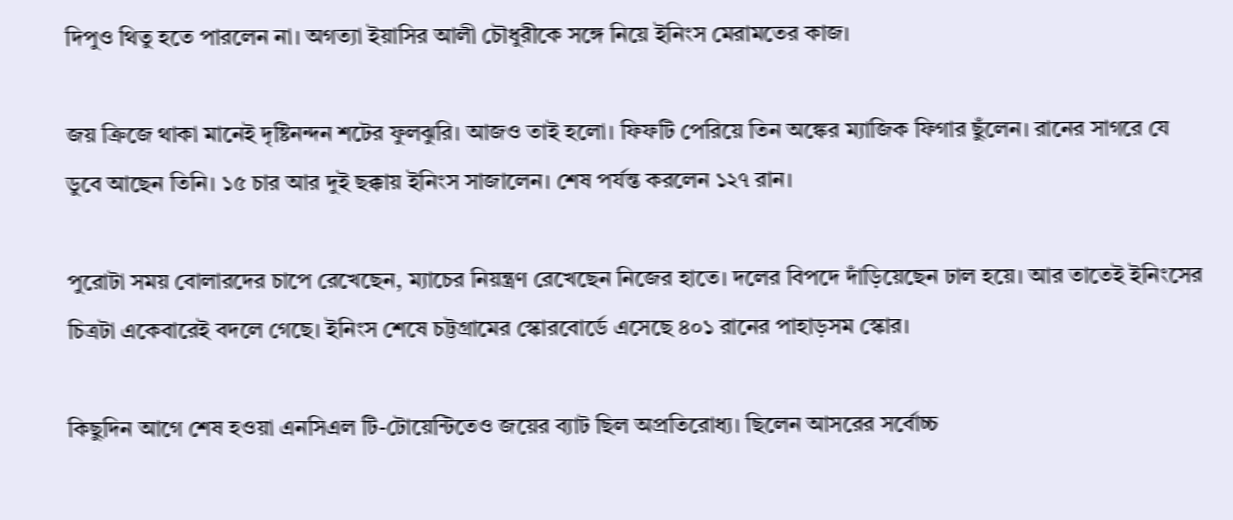দিপুও থিতু হতে পারলেন না। অগত্যা ইয়াসির আলী চৌধুরীকে সঙ্গে নিয়ে ইনিংস মেরামতের কাজ।

জয় ক্রিজে থাকা মানেই দৃষ্টিনন্দন শটের ফুলঝুরি। আজও তাই হলো। ফিফটি পেরিয়ে তিন অঙ্কের ম্যাজিক ফিগার ছুঁলেন। রানের সাগরে যে ডুবে আছেন তিনি। ১৫ চার আর দুই ছক্কায় ইনিংস সাজালেন। শেষ পর্যন্ত করলেন ১২৭ রান।

পুরোটা সময় বোলারদের চাপে রেখেছেন, ম্যাচের নিয়ন্ত্রণ রেখেছেন নিজের হাতে। দলের বিপদে দাঁড়িয়েছেন ঢাল হয়ে। আর তাতেই ইনিংসের চিত্রটা একেবারেই বদলে গেছে। ইনিংস শেষে চট্টগ্রামের স্কোরবোর্ডে এসেছে ৪০১ রানের পাহাড়সম স্কোর।

কিছুদিন আগে শেষ হওয়া এনসিএল টি-টোয়েন্টিতেও জয়ের ব্যাট ছিল অপ্রতিরোধ্য। ছিলেন আসরের সর্বোচ্চ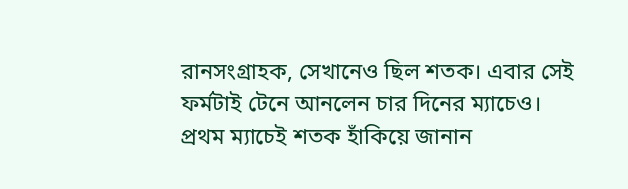রানসংগ্রাহক, সেখানেও ছিল শতক। এবার সেই ফর্মটাই টেনে আনলেন চার দিনের ম্যাচেও। প্রথম ম্যাচেই শতক হাঁকিয়ে জানান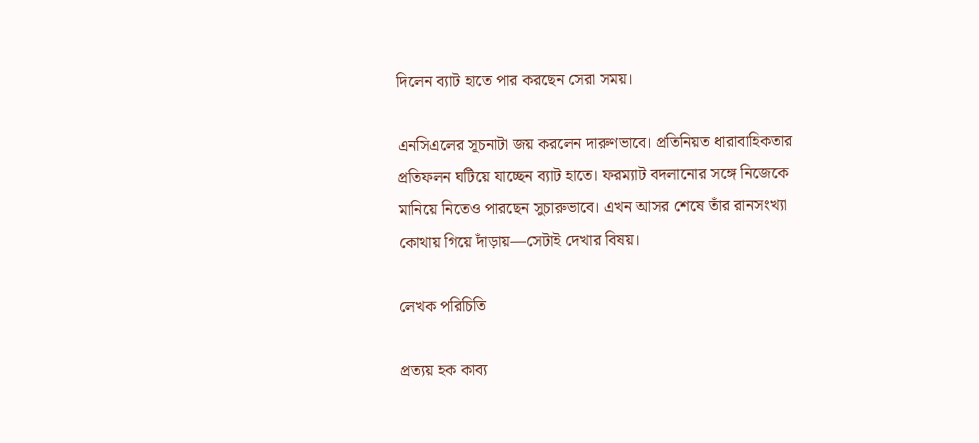দিলেন ব্যাট হাতে পার করছেন সেরা সময়।

এনসিএলের সূচনাটা জয় করলেন দারুণভাবে। প্রতিনিয়ত ধারাবাহিকতার প্রতিফলন ঘটিয়ে যাচ্ছেন ব্যাট হাতে। ফরম্যাট বদলানোর সঙ্গে নিজেকে মানিয়ে নিতেও পারছেন সুচারুভাবে। এখন আসর শেষে তাঁর রানসংখ্যা কোথায় গিয়ে দাঁড়ায়—সেটাই দেখার বিষয়।

লেখক পরিচিতি

প্রত্যয় হক কাব্য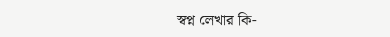স্বপ্ন লেখার কি-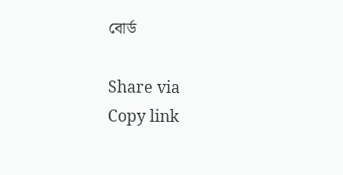বোর্ড

Share via
Copy link